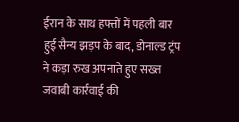ईरान के साथ हफ्तों में पहली बार हुई सैन्य झड़प के बाद, डोनाल्ड ट्रंप ने कड़ा रुख अपनाते हुए सख्त जवाबी कार्रवाई की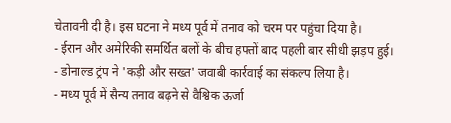चेतावनी दी है। इस घटना ने मध्य पूर्व में तनाव को चरम पर पहुंचा दिया है।
- ईरान और अमेरिकी समर्थित बलों के बीच हफ्तों बाद पहली बार सीधी झड़प हुई।
- डोनाल्ड ट्रंप ने 'कड़ी और सख्त' जवाबी कार्रवाई का संकल्प लिया है।
- मध्य पूर्व में सैन्य तनाव बढ़ने से वैश्विक ऊर्जा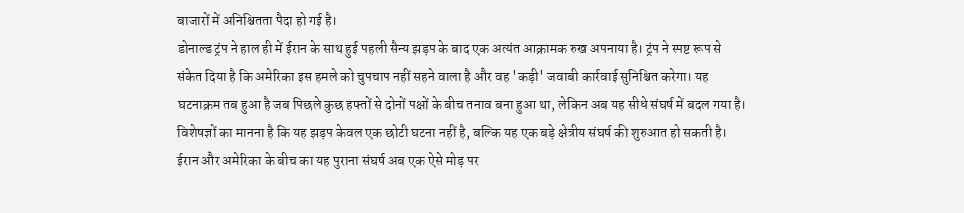बाजारों में अनिश्चितता पैदा हो गई है।
डोनाल्ड ट्रंप ने हाल ही में ईरान के साथ हुई पहली सैन्य झड़प के बाद एक अत्यंत आक्रामक रुख अपनाया है। ट्रंप ने स्पष्ट रूप से संकेत दिया है कि अमेरिका इस हमले को चुपचाप नहीं सहने वाला है और वह 'कड़ी' जवाबी कार्रवाई सुनिश्चित करेगा। यह घटनाक्रम तब हुआ है जब पिछले कुछ हफ्तों से दोनों पक्षों के बीच तनाव बना हुआ था, लेकिन अब यह सीधे संघर्ष में बदल गया है।
विशेषज्ञों का मानना है कि यह झड़प केवल एक छोटी घटना नहीं है, बल्कि यह एक बड़े क्षेत्रीय संघर्ष की शुरुआत हो सकती है। ईरान और अमेरिका के बीच का यह पुराना संघर्ष अब एक ऐसे मोड़ पर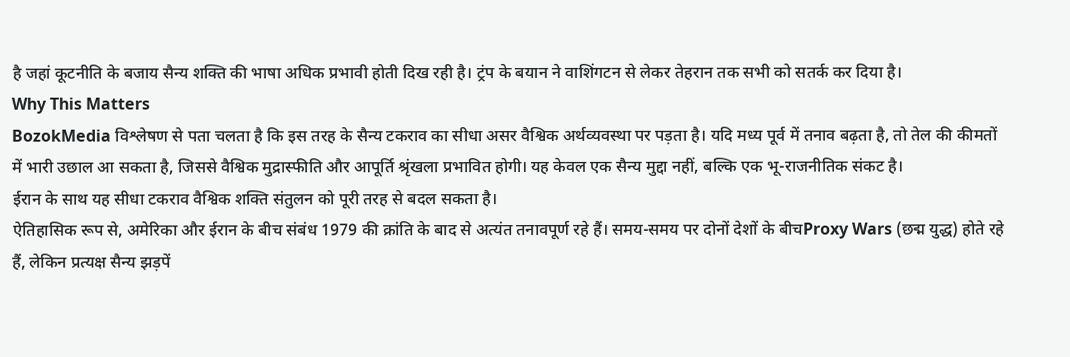है जहां कूटनीति के बजाय सैन्य शक्ति की भाषा अधिक प्रभावी होती दिख रही है। ट्रंप के बयान ने वाशिंगटन से लेकर तेहरान तक सभी को सतर्क कर दिया है।
Why This Matters
BozokMedia विश्लेषण से पता चलता है कि इस तरह के सैन्य टकराव का सीधा असर वैश्विक अर्थव्यवस्था पर पड़ता है। यदि मध्य पूर्व में तनाव बढ़ता है, तो तेल की कीमतों में भारी उछाल आ सकता है, जिससे वैश्विक मुद्रास्फीति और आपूर्ति श्रृंखला प्रभावित होगी। यह केवल एक सैन्य मुद्दा नहीं, बल्कि एक भू-राजनीतिक संकट है।
ईरान के साथ यह सीधा टकराव वैश्विक शक्ति संतुलन को पूरी तरह से बदल सकता है।
ऐतिहासिक रूप से, अमेरिका और ईरान के बीच संबंध 1979 की क्रांति के बाद से अत्यंत तनावपूर्ण रहे हैं। समय-समय पर दोनों देशों के बीचProxy Wars (छद्म युद्ध) होते रहे हैं, लेकिन प्रत्यक्ष सैन्य झड़पें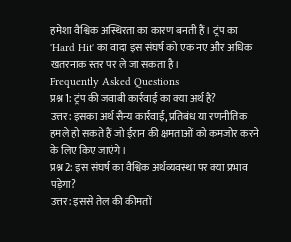हमेशा वैश्विक अस्थिरता का कारण बनती हैं। ट्रंप का 'Hard Hit' का वादा इस संघर्ष को एक नए और अधिक खतरनाक स्तर पर ले जा सकता है।
Frequently Asked Questions
प्रश्न 1: ट्रंप की जवाबी कार्रवाई का क्या अर्थ है?
उत्तर: इसका अर्थ सैन्य कार्रवाई, प्रतिबंध या रणनीतिक हमले हो सकते हैं जो ईरान की क्षमताओं को कमजोर करने के लिए किए जाएंगे।
प्रश्न 2: इस संघर्ष का वैश्विक अर्थव्यवस्था पर क्या प्रभाव पड़ेगा?
उत्तर: इससे तेल की कीमतों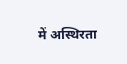में अस्थिरता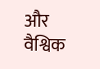और वैश्विक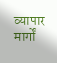व्यापार मार्गों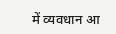में व्यवधान आ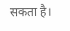सकता है।